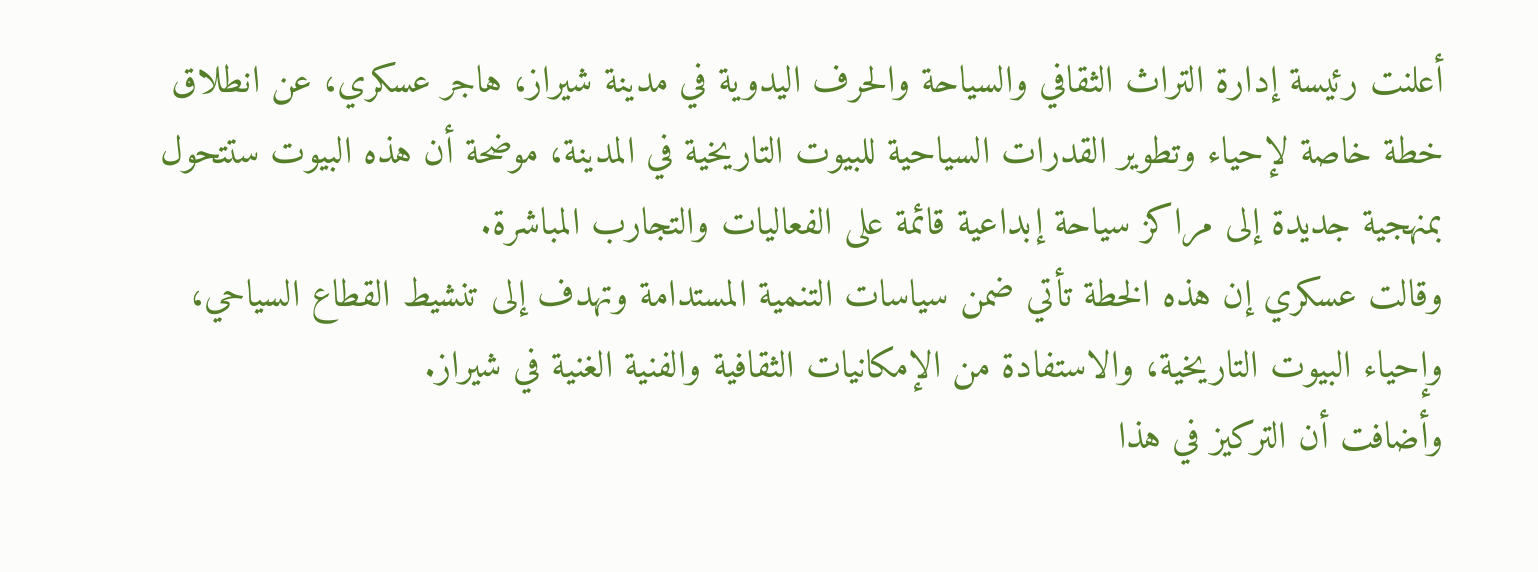أعلنت رئيسة إدارة التراث الثقافي والسياحة والحرف اليدوية في مدينة شيراز، هاجر عسكري، عن انطلاق خطة خاصة لإحياء وتطوير القدرات السياحية للبيوت التاريخية في المدينة، موضحة أن هذه البيوت ستتحول بمنهجية جديدة إلى مراكز سياحة إبداعية قائمة على الفعاليات والتجارب المباشرة.
وقالت عسكري إن هذه الخطة تأتي ضمن سياسات التنمية المستدامة وتهدف إلى تنشيط القطاع السياحي، وإحياء البيوت التاريخية، والاستفادة من الإمكانيات الثقافية والفنية الغنية في شيراز.
وأضافت أن التركيز في هذا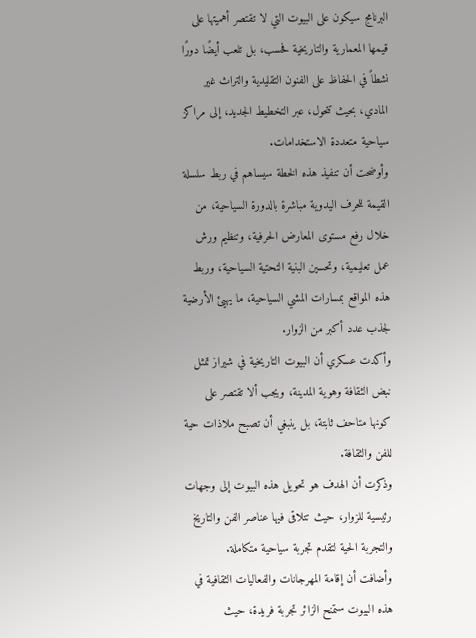البرنامج سيكون على البيوت التي لا تقتصر أهميتها على قيمها المعمارية والتاريخية فحسب، بل تلعب أيضًا دورًا نشطاً في الحفاظ على الفنون التقليدية والتراث غير المادي، بحيث تتحول، عبر التخطيط الجديد، إلى مراكز سياحية متعددة الاستخدامات.
وأوضحت أن تنفيذ هذه الخطة سيساهم في ربط سلسلة القيمة للحرف اليدوية مباشرة بالدورة السياحية، من خلال رفع مستوى المعارض الحرفية، وتنظيم ورش عمل تعليمية، وتحسين البنية التحتية السياحية، وربط هذه المواقع بمسارات المشي السياحية، ما يهيئ الأرضية لجذب عدد أكبر من الزوار.
وأكدت عسكري أن البيوت التاريخية في شيراز تمثل نبض الثقافة وهوية المدينة، ويجب ألا تقتصر على كونها متاحف ثابتة، بل ينبغي أن تصبح ملاذات حية للفن والثقافة.
وذكرت أن الهدف هو تحويل هذه البيوت إلى وجهات رئيسية للزوار، حيث تتلاقى فيها عناصر الفن والتاريخ والتجربة الحية لتقدم تجربة سياحية متكاملة.
وأضافت أن إقامة المهرجانات والفعاليات الثقافية في هذه البيوت ستمنح الزائر تجربة فريدة، حيث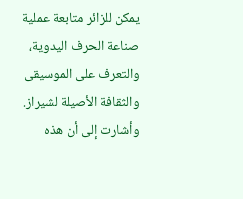يمكن للزائر متابعة عملية صناعة الحرف اليدوية، والتعرف على الموسيقى والثقافة الأصيلة لشيراز.
وأشارت إلى أن هذه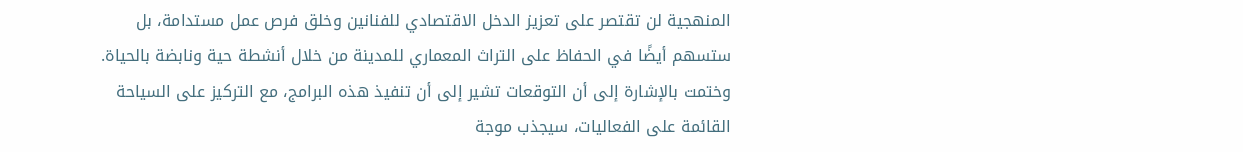المنهجية لن تقتصر على تعزيز الدخل الاقتصادي للفنانين وخلق فرص عمل مستدامة، بل ستسهم أيضًا في الحفاظ على التراث المعماري للمدينة من خلال أنشطة حية ونابضة بالحياة.
وختمت بالإشارة إلى أن التوقعات تشير إلى أن تنفيذ هذه البرامج، مع التركيز على السياحة القائمة على الفعاليات، سيجذب موجة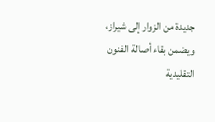جديدة من الزوار إلى شيراز، ويضمن بقاء أصالة الفنون التقليدية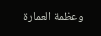وعظمة العمارة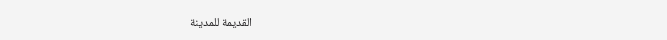القديمة للمدينة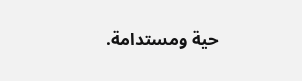حية ومستدامة.